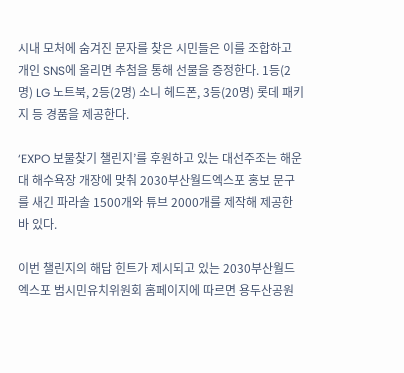시내 모처에 숨겨진 문자를 찾은 시민들은 이를 조합하고 개인 SNS에 올리면 추첨을 통해 선물을 증정한다. 1등(2명) LG 노트북, 2등(2명) 소니 헤드폰, 3등(20명) 롯데 패키지 등 경품을 제공한다.

‘EXPO 보물찾기 챌린지’를 후원하고 있는 대선주조는 해운대 해수욕장 개장에 맞춰 2030부산월드엑스포 홍보 문구를 새긴 파라솔 1500개와 튜브 2000개를 제작해 제공한 바 있다.

이번 챌린지의 해답 힌트가 제시되고 있는 2030부산월드엑스포 범시민유치위원회 홈페이지에 따르면 용두산공원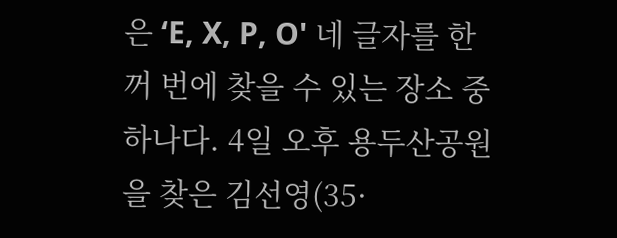은 ‘E, X, P, O' 네 글자를 한꺼 번에 찾을 수 있는 장소 중 하나다. 4일 오후 용두산공원을 찾은 김선영(35·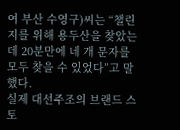여 부산 수영구)씨는 “챌린지를 위해 용두산을 찾았는데 20분만에 네 개 문자를 모두 찾을 수 있었다”고 말했다.
실제 대선주조의 브랜드 스토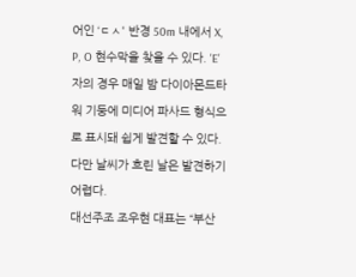어인 ‘ㄷㅅ' 반경 50m 내에서 X, P, O 현수막을 찾을 수 있다. 'E'자의 경우 매일 밤 다이아몬드타워 기둥에 미디어 파사드 형식으로 표시돼 쉽게 발견할 수 있다. 다만 날씨가 흐린 날은 발견하기 어렵다.
대선주조 조우현 대표는 “부산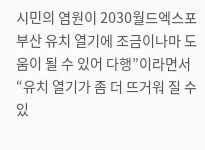시민의 염원이 2030월드엑스포 부산 유치 열기에 조금이나마 도움이 될 수 있어 다행”이라면서 “유치 열기가 좀 더 뜨거워 질 수 있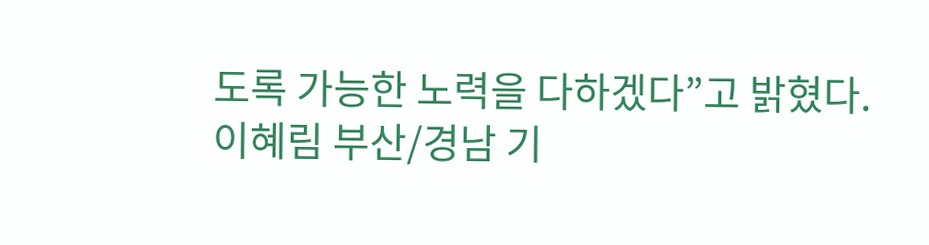도록 가능한 노력을 다하겠다”고 밝혔다.
이혜림 부산/경남 기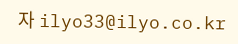자 ilyo33@ilyo.co.kr